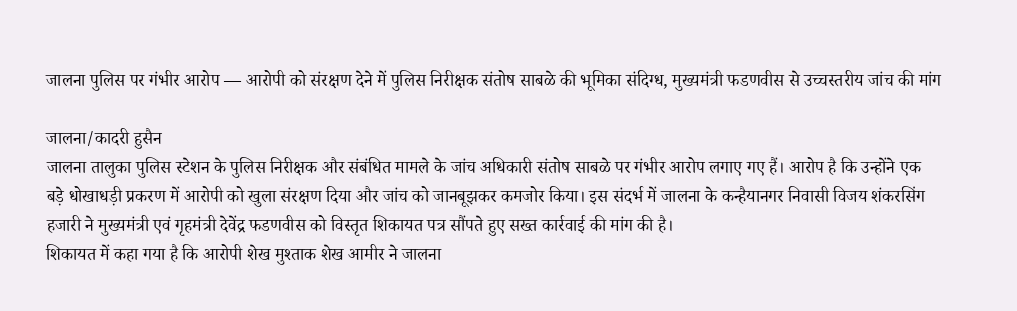जालना पुलिस पर गंभीर आरोप — आरोपी को संरक्षण देने में पुलिस निरीक्षक संतोष साबळे की भूमिका संदिग्ध, मुख्यमंत्री फडणवीस से उच्चस्तरीय जांच की मांग

जालना/कादरी हुसैन
जालना तालुका पुलिस स्टेशन के पुलिस निरीक्षक और संबंधित मामले के जांच अधिकारी संतोष साबळे पर गंभीर आरोप लगाए गए हैं। आरोप है कि उन्होंने एक बड़े धोखाधड़ी प्रकरण में आरोपी को खुला संरक्षण दिया और जांच को जानबूझकर कमजोर किया। इस संदर्भ में जालना के कन्हैयानगर निवासी विजय शंकरसिंग हजारी ने मुख्यमंत्री एवं गृहमंत्री देवेंद्र फडणवीस को विस्तृत शिकायत पत्र सौंपते हुए सख्त कार्रवाई की मांग की है।
शिकायत में कहा गया है कि आरोपी शेख मुश्ताक शेख आमीर ने जालना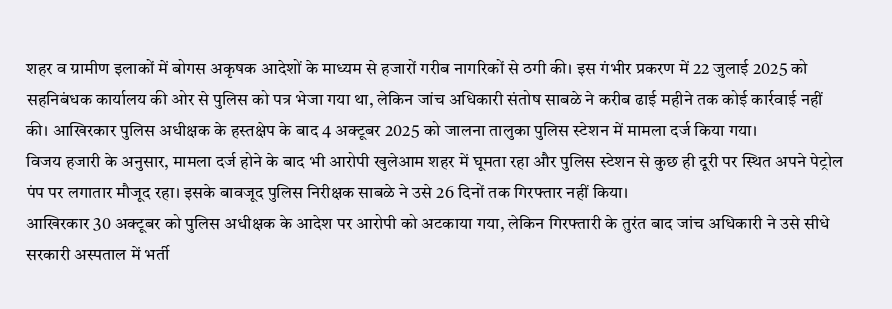शहर व ग्रामीण इलाकों में बोगस अकृषक आदेशों के माध्यम से हजारों गरीब नागरिकों से ठगी की। इस गंभीर प्रकरण में 22 जुलाई 2025 को सहनिबंधक कार्यालय की ओर से पुलिस को पत्र भेजा गया था, लेकिन जांच अधिकारी संतोष साबळे ने करीब ढाई महीने तक कोई कार्रवाई नहीं की। आखिरकार पुलिस अधीक्षक के हस्तक्षेप के बाद 4 अक्टूबर 2025 को जालना तालुका पुलिस स्टेशन में मामला दर्ज किया गया।
विजय हजारी के अनुसार, मामला दर्ज होने के बाद भी आरोपी खुलेआम शहर में घूमता रहा और पुलिस स्टेशन से कुछ ही दूरी पर स्थित अपने पेट्रोल पंप पर लगातार मौजूद रहा। इसके बावजूद पुलिस निरीक्षक साबळे ने उसे 26 दिनों तक गिरफ्तार नहीं किया।
आखिरकार 30 अक्टूबर को पुलिस अधीक्षक के आदेश पर आरोपी को अटकाया गया, लेकिन गिरफ्तारी के तुरंत बाद जांच अधिकारी ने उसे सीधे सरकारी अस्पताल में भर्ती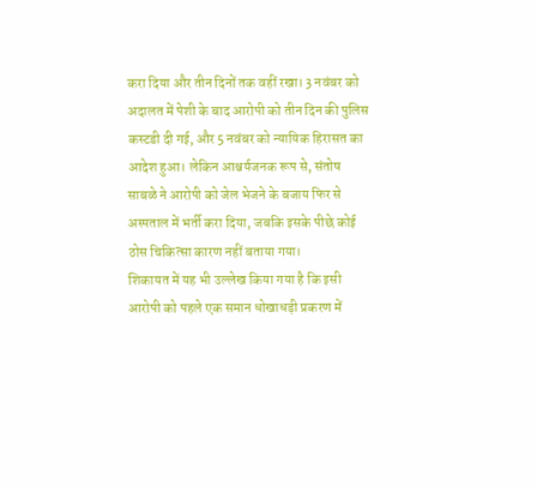करा दिया और तीन दिनों तक वहीं रखा। 3 नवंबर को अदालत में पेशी के बाद आरोपी को तीन दिन की पुलिस कस्टडी दी गई, और 5 नवंबर को न्यायिक हिरासत का आदेश हुआ। लेकिन आश्चर्यजनक रूप से, संतोष साबळे ने आरोपी को जेल भेजने के बजाय फिर से अस्पताल में भर्ती करा दिया, जबकि इसके पीछे कोई ठोस चिकित्सा कारण नहीं बताया गया।
शिकायत में यह भी उल्लेख किया गया है कि इसी आरोपी को पहले एक समान धोखाधड़ी प्रकरण में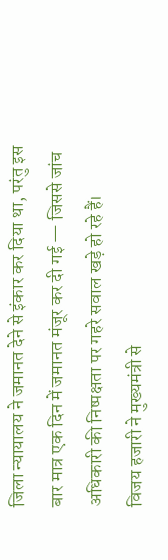जिला न्यायालय ने जमानत देने से इंकार कर दिया था, परंतु इस बार मात्र एक दिन में जमानत मंजूर कर दी गई — जिससे जांच अधिकारी की निष्पक्षता पर गहरे सवाल खड़े हो रहे हैं।
विजय हजारी ने मुख्यमंत्री से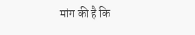मांग की है कि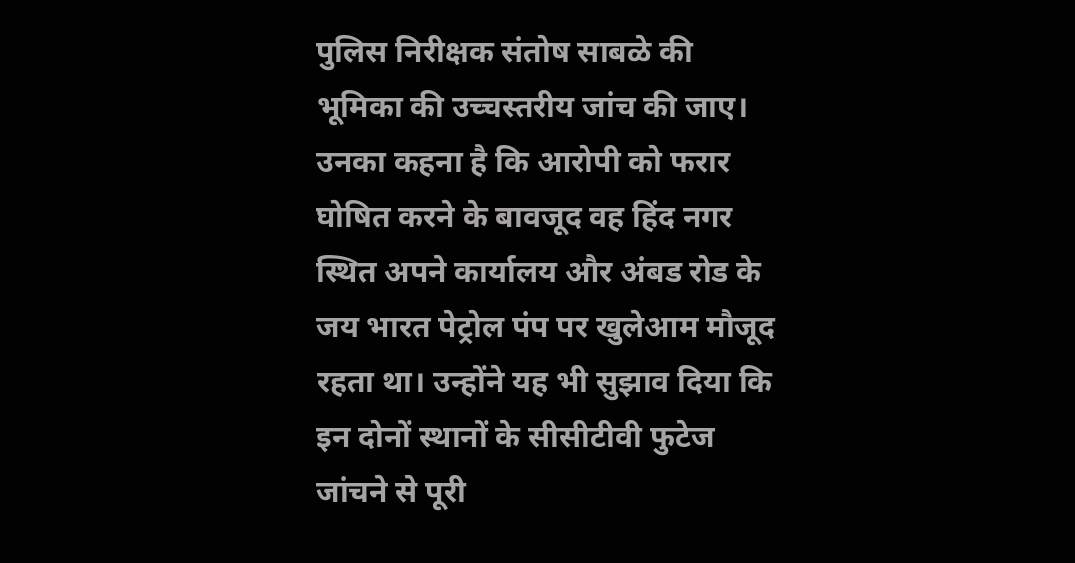पुलिस निरीक्षक संतोष साबळे की भूमिका की उच्चस्तरीय जांच की जाए। उनका कहना है कि आरोपी को फरार घोषित करने के बावजूद वह हिंद नगर स्थित अपने कार्यालय और अंबड रोड के जय भारत पेट्रोल पंप पर खुलेआम मौजूद रहता था। उन्होंने यह भी सुझाव दिया कि इन दोनों स्थानों के सीसीटीवी फुटेज जांचने से पूरी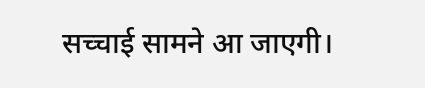सच्चाई सामने आ जाएगी।